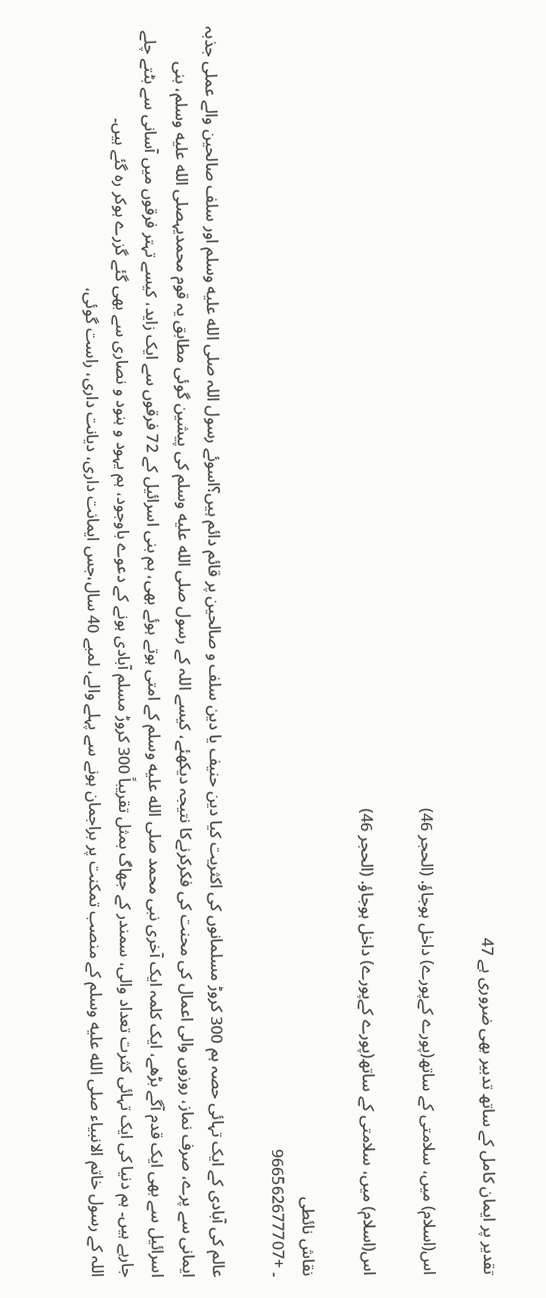تقدیر پر ایمان کامل کے ساتھ تدبیر بھی ضروری ہے 47

اس(اسلام) میں، سلامتی کے ساتھ(پورے کےپورے) داخل ہوجاؤ. (الحجر 46)

اس(اسلام) میں، سلامتی کے ساتھ(پورے کےپورے) داخل ہوجاؤ. (الحجر 46)

نقاش نائطی
۔ +966562677707

عالم کی آبادی کے ایک تہائی حصہ ہم 300 کروڑ مسلمانوں کی اکثریت کیا دین حنیف یا دین سلف و صالحین پر قائم دائم ہیں؟اسوئے رسول اللہ صلى الله عليه وسلم اور سلف صالحین والے عملی جذبہ ایمانی سے پرے، صرف نماز، روزوں والی اعمال کی محنت کی فکرکرنےکا نتیجہ دیکھئے، کیسے اللہ کے رسول صلى الله عليه وسلم کی پیشین گوئی مطابق یہ قوم محمدیہصلى الله عليه وسلم، بنی اسرائیل سے بھی ایک قدم آگے بڑھے، ایک کلمہ ایک آخری نبی محمد صلى الله عليه وسلم کے امتی ہوتے ہوئے بھی، ہم بنی اسرائیل کے 72 فرقوں سے ایک زاید، کیسے تہتر فرقوں میں آسانی سے بٹتے چلے جارہے ہیں۔ ہم دنیا کی ایک تہائی کثرت تعداد والی، سمندر کے جھاگ بمثل تقریباً 300 کروڑ مسلم آبادی ہونے کے دعوے باوجود، ہم یہود و ہنود و نصاری سے بھی گئے گزرے ہوکر رہ گئے ہیں۔
اللہ کے رسول خاتم الانبیاء صلى الله عليه وسلم کے منصب تمکنت پر براجمان ہونے سے پہلے والے، لمبے 40 سال،جس ایمانت داری، دیانت داری، راست گوئی،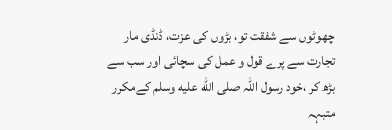چھوٹوں سے شفقت تو، بڑوں کی عزت، ڈنڈی مار تجارت سے پرے قول و عمل کی سچائی اور سب سے بڑھ کر ،خود رسول اللہ صلى الله عليه وسلم کےمکرر متبہہ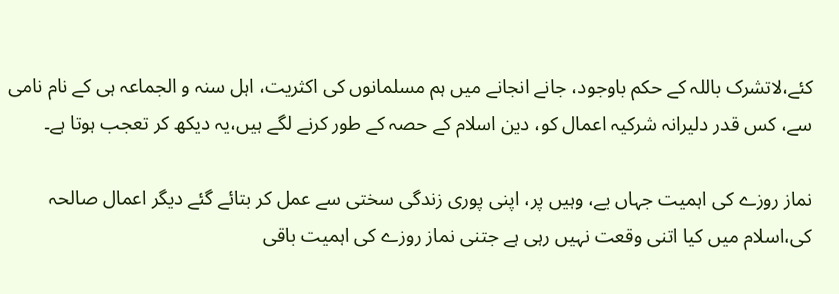کئے،لاتشرک باللہ کے حکم باوجود، جانے انجانے میں ہم مسلمانوں کی اکثریت، اہل سنہ و الجماعہ ہی کے نام نامی سے، کس قدر دلیرانہ شرکیہ اعمال کو، دین اسلام کے حصہ کے طور کرنے لگے ہیں،یہ دیکھ کر تعجب ہوتا ہے۔

نماز روزے کی اہمیت جہاں یے، وہیں پر، اپنی پوری زندگی سختی سے عمل کر بتائے گئے دیگر اعمال صالحہ کی،اسلام میں کیا اتنی وقعت نہیں رہی ہے جتنی نماز روزے کی اہمیت باقی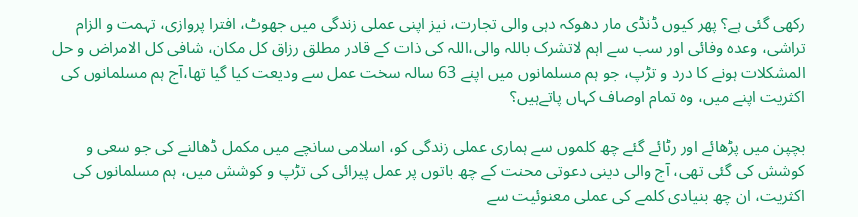رکھی گئی ہے؟ پھر کیوں ڈنڈی مار دھوکہ دہی والی تجارت، نیز اپنی عملی زندگی میں جھوٹ، افترا پروازی، تہمت و الزام تراشی، وعدہ وفائی اور سب سے اہم لاتشرک باللہ والی،اللہ کی ذات کے قادر مطلق رزاق کل مکان، شافی کل الامراض و حل المشکلات ہونے کا درد و تڑپ، جو ہم مسلمانوں میں اپنے 63 سالہ سخت عمل سے ودیعت کیا گیا تھا،آج ہم مسلمانوں کی اکثریت اپنے میں، وہ تمام اوصاف کہاں پاتےہیں؟

بچپن میں پڑھائے اور رٹائے گئے چھ کلموں سے ہماری عملی زندگی کو، اسلامی سانچے میں مکمل ڈھالنے کی جو سعی و کوشش کی گئی تھی، آج والی دینی دعوتی محنت کے چھ باتوں پر عمل پیرائی کی تڑپ و کوشش میں، ہم مسلمانوں کی اکثریت، ان چھ بنیادی کلمے کی عملی معنوئیت سے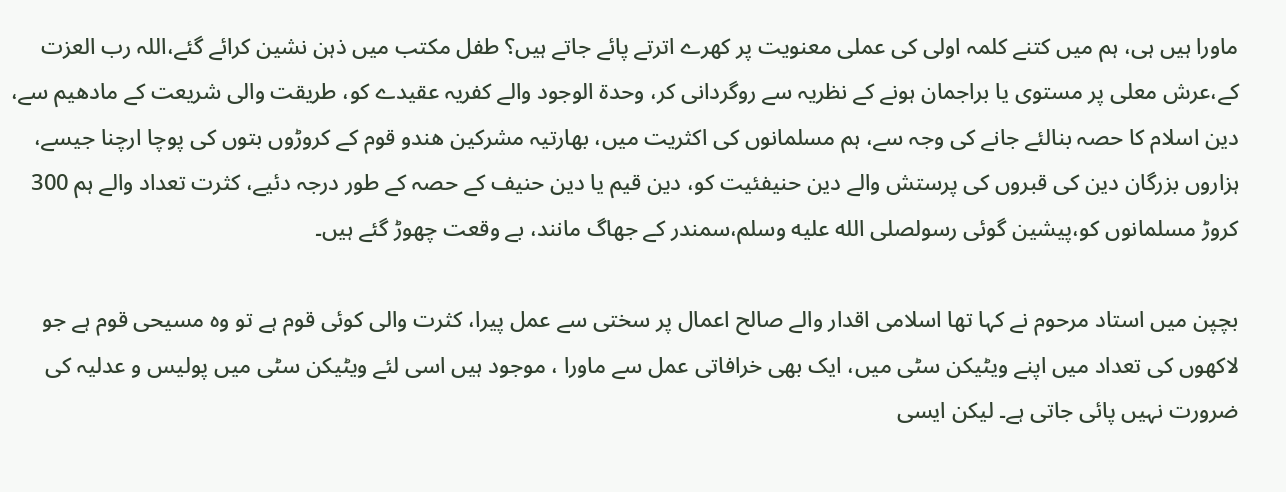ماورا ہیں ہی، ہم میں کتنے کلمہ اولی کی عملی معنویت پر کھرے اترتے پائے جاتے ہیں؟ طفل مکتب میں ذہن نشین کرائے گئے،اللہ رب العزت کے،عرش معلی پر مستوی یا براجمان ہونے کے نظریہ سے روگردانی کر، وحدة الوجود والے کفریہ عقیدے کو، طریقت والی شریعت کے مادھیم سے، دین اسلام کا حصہ بنالئے جانے کی وجہ سے، ہم مسلمانوں کی اکثریت میں، بھارتیہ مشرکین ھندو قوم کے کروڑوں بتوں کی پوچا ارچنا جیسے، ہزاروں بزرگان دین کی قبروں کی پرستش والے دین حنیفئیت کو، دین قیم یا دین حنیف کے حصہ کے طور درجہ دئیے، کثرت تعداد والے ہم 300 کروڑ مسلمانوں کو،پیشین گوئی رسولصلى الله عليه وسلم،سمندر کے جھاگ مانند، بے وقعت چھوڑ گئے ہیں۔

بچپن میں استاد مرحوم نے کہا تھا اسلامی اقدار والے صالح اعمال پر سختی سے عمل پیرا، کثرت والی کوئی قوم ہے تو وہ مسیحی قوم ہے جو لاکھوں کی تعداد میں اپنے ویٹیکن سٹی میں، ایک بھی خرافاتی عمل سے ماورا ، موجود ہیں اسی لئے ویٹیکن سٹی میں پولیس و عدلیہ کی ضرورت نہیں پائی جاتی ہے۔ لیکن ایسی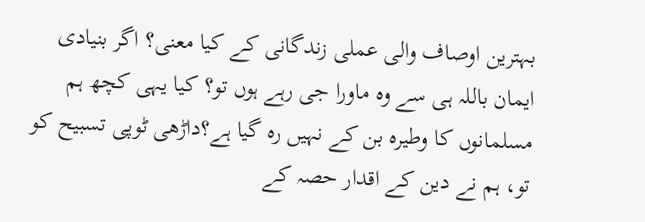بہترین اوصاف والی عملی زندگانی کے کیا معنی؟ اگر بنیادی ایمان باللہ ہی سے وہ ماورا جی رہے ہوں تو؟ کیا یہی کچھ ہم مسلمانوں کا وطیرہ بن کے نہیں رہ گیا ہے؟داڑھی ٹوپی تسبیح کو تو، ہم نے دین کے اقدار حصہ کے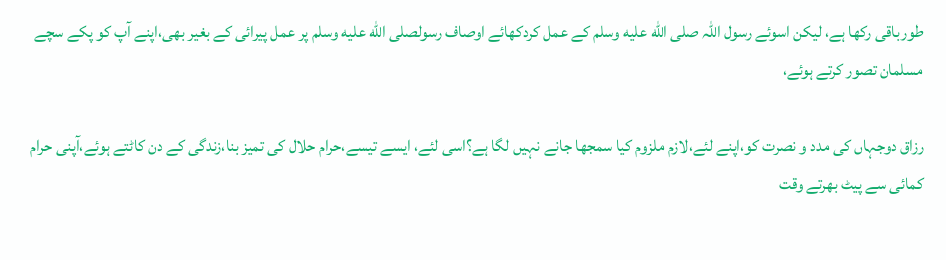طورباقی رکھا ہے، لیکن اسوئے رسول اللہ صلى الله عليه وسلم کے عمل کردکھائے اوصاف رسولصلى الله عليه وسلم پر عمل پیرائی کے بغیر بھی،اپنے آپ کو پکے سچے مسلمان تصور کرتے ہوئے،

رزاق دوجہاں کی مدد و نصرت کو،اپنے لئے،لازم ملزوم کیا سمجھا جانے نہیں لگا ہے؟اسی لئے، ایسے تیسے،حرام حلال کی تمیز بنا،زندگی کے دن کاٹتے ہوئے،آپنی حرام کمائی سے پیٹ بھرتے وقت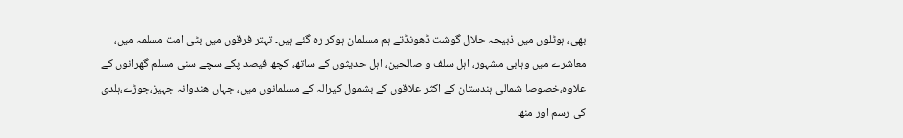بھی، ہوٹلوں میں ذبیحہ حلال گوشت ڈھونڈتے ہم مسلمان ہوکر رہ گئے ہیں۔ تہتر فرقوں میں بٹی امت مسلمہ میں، معاشرے میں وہابی مشہور، اہل سلف و صالحین، اہل حدیثوں کے ساتھ، کچھ فیصد پکے سچے سنی مسلم گھرانوں کے علاوہ،خصوصا شمالی ہندستان کے اکثر علاقوں کے بشمول کیرالہ کے مسلمانوں میں، جہاں ھندوانہ جہیز،جوڑے،ہلدی کی رسم اور منھ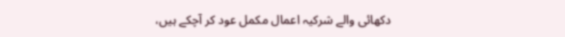دکھائی والے شرکیہ اعمال مکمل عود کر آچکے ہیں،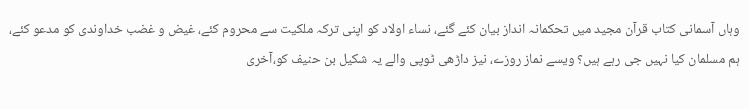وہاں آسمانی کتاب قرآن مجید میں تحکمانہ انداز بیان کئے گئے، نساء اولاد کو اپنی ترکہ ملکیت سے محروم کئے، غیض و غضب خداوندی کو مدعو کئے، ہم مسلمان کیا نہیں جی رہے ہیں؟ ویسے نماز روزے، نیز داڑھی ٹوپی والے یہ شکیل بن حنیف کو،آخری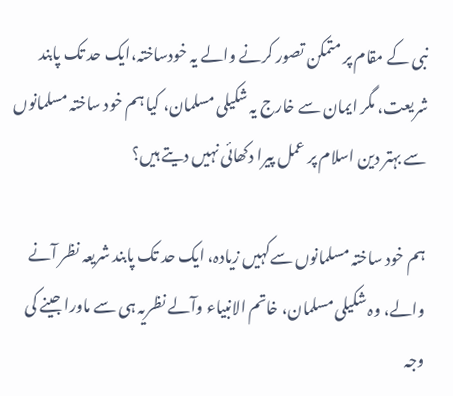نبی کے مقام پر متمکن تصور کرنے والے یہ خودساختہ،ایک حد تک پابند شریعت، مگر ایمان سے خارج یہ شکیلی مسلمان، کیا ہم خود ساختہ مسلمانوں سے بہتر دین اسلام پر عمل پیرا دکھائی نہیں دیتے ہیں؟

ہم خود ساختہ مسلمانوں سےکہیں زیادہ، ایک حد تک پابند شریعہ نظر آنے والے، وہ شکیلی مسلمان، خاتم الانبیاء وآلے نظریہ ہی سے ماورا جینے کی وجہ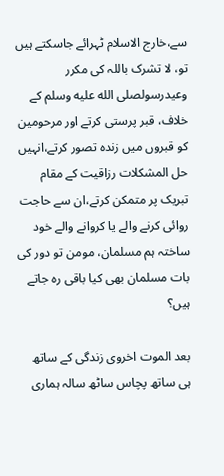سے،خارج الاسلام ٹہرائے جاسکتے ہیں تو، لا تشرک باللہ کی مکرر وعیدرسولصلى الله عليه وسلم کے خلاف، قبر پرستی کرتے اور مرحومین کو قبروں میں زندہ تصور کرتے،انہیں حل المشکلات رزاقیت کے مقام تبریک پر متمکن کرتے،ان سے حاجت روائی کرنے والے یا کروانے والے خود ساختہ ہم مسلمان، مومن تو دور کی بات مسلمان بھی کیا باقی رہ جاتے ہیں؟

بعد الموت اخروی زندگی کے ساتھ ہی ساتھ پچاس ساٹھ سالہ ہماری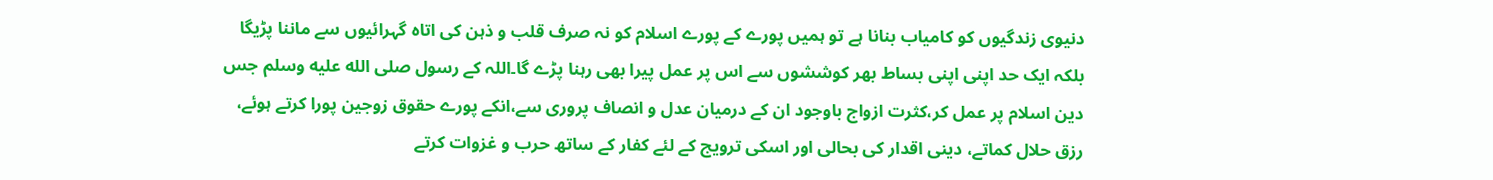دنیوی زندگیوں کو کامیاب بنانا ہے تو ہمیں پورے کے پورے اسلام کو نہ صرف قلب و ذہن کی اتاہ گہرائیوں سے ماننا پڑیگا بلکہ ایک حد اپنی اپنی بساط بھر کوششوں سے اس پر عمل پیرا بھی رہنا پڑے گا۔اللہ کے رسول صلى الله عليه وسلم جس دین اسلام پر عمل کر،کثرت ازواج باوجود ان کے درمیان عدل و انصاف پروری سے،انکے پورے حقوق زوجین پورا کرتے ہوئے، رزق حلال کماتے، دینی اقدار کی بحالی اور اسکی ترویج کے لئے کفار کے ساتھ حرب و غزوات کرتے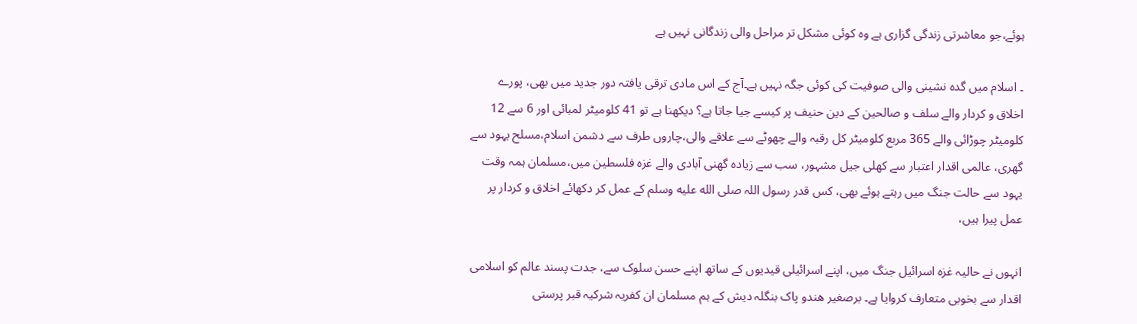ہوئے،جو معاشرتی زندگی گزاری ہے وہ کوئی مشکل تر مراحل والی زندگانی نہیں ہے

۔ اسلام میں گدہ نشینی والی صوفیت کی کوئی جگہ نہیں ہے۔آج کے اس مادی ترقی یافتہ دور جدید میں بھی، پورے اخلاق و کردار والے سلف و صالحین کے دین حنیف پر کیسے جیا جاتا ہے؟ دیکھنا ہے تو 41 کلومیٹر لمبائی اور 6 سے 12 کلومیٹر چوڑائی والے 365 مربع کلومیٹر کل رقبہ والے چھوٹے سے علاقے والی،چاروں طرف سے دشمن اسلام،مسلح یہود سے گھری، عالمی اقدار اعتبار سے کھلی جیل مشہور، سب سے زیادہ گھنی آبادی والے غزہ فلسطین میں،مسلمان ہمہ وقت یہود سے حالت جنگ میں رہتے ہوئے بھی، کس قدر رسول اللہ صلى الله عليه وسلم کے عمل کر دکھائے اخلاق و کردار پر عمل پیرا ہیں،

انہوں نے حالیہ غزہ اسرائیل جنگ میں، اپنے اسرائیلی قیدیوں کے ساتھ اپنے حسن سلوک سے، جدت پسند عالم کو اسلامی اقدار سے بخوبی متعارف کروایا ہے۔ برصغیر ھندو پاک بنگلہ دیش کے ہم مسلمان ان کفریہ شرکیہ قبر پرستی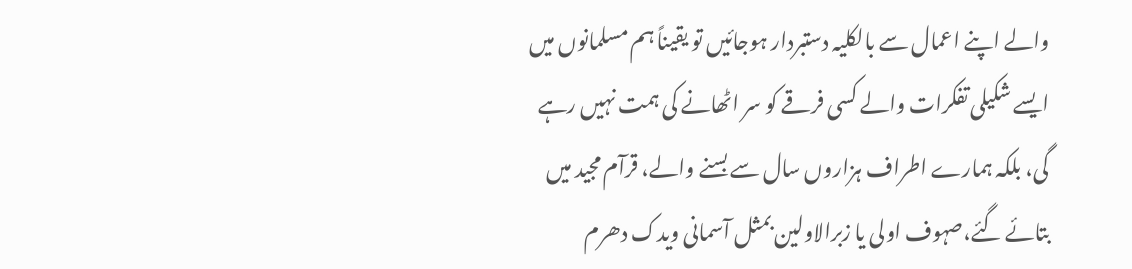والے اپنے اعمال سے بالکلیہ دستبردار ہوجائیں تو یقیناً ہم مسلمانوں میں ایسے شکیلی تفکرات والے کسی فرقے کو سر اٹھانے کی ہمت نہیں رہے گی، بلکہ ہمارے اطراف ہزاروں سال سے بسنے والے، قرآم مجید میں بتائے گئے،صہوف اولی یا زبرالاولین بمثل آسمانی ویدک دھرم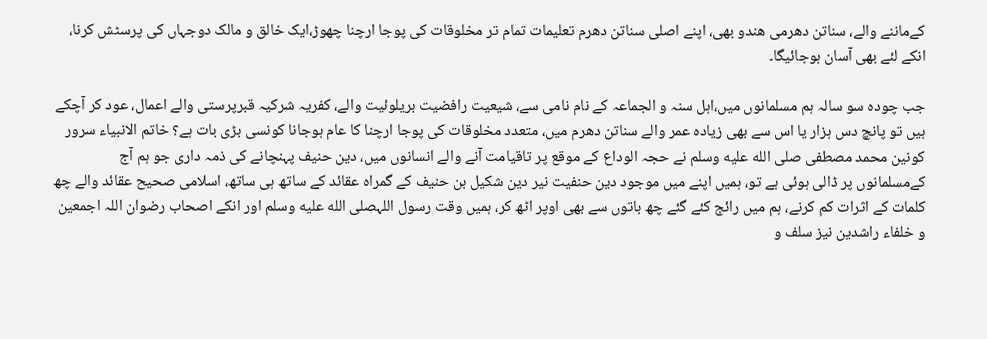کےماننے والے، سناتن دھرمی ھندو بھی، اپنے اصلی سناتن دھرم تعلیمات تمام تر مخلوقات کی پوجا ارچنا چھوڑ،ایک خالق و مالک دوجہاں کی پرسٹش کرنا، انکے لئے بھی آسان ہوجائیگا۔

جب چودہ سو سالہ ہم مسلمانوں میں،اہل سنہ و الجماعہ کے نام نامی سے، شیعیت رافضیت بریلوئیت والے، کفریہ شرکیہ قبرپرستی والے اعمال، عود کر آچکے ہیں تو پانچ دس ہزار یا اس سے بھی زیادہ عمر والے سناتن دھرم میں، متعدد مخلوقات کی پوجا ارچنا کا عام ہوجانا کونسی بڑی بات ہے؟ خاتم الانبیاء سرور کونین محمد مصطفی صلى الله عليه وسلم نے حجہ الوداع کے موقع پر تاقیامت آنے والے انسانوں میں، دین حنیف پہنچانے کی ذمہ داری جو ہم آج کےمسلمانوں پر ڈالی ہوئی ہے تو، ہمیں اپنے میں موجود دین حنفیت نیر دین شکیل بن حنیف کے گمراہ عقائد کے ساتھ ہی ساتھ، اسلامی صحیح عقائد والے چھ کلمات کے اثرات کم کرنے، ہم میں رائج کئے گئے چھ باتوں سے بھی اوپر اٹھ کر، ہمیں وقت رسول اللہصلى الله عليه وسلم اور انکے اصحاب رضوان اللہ اجمعین و خلفاء راشدین نیز سلف و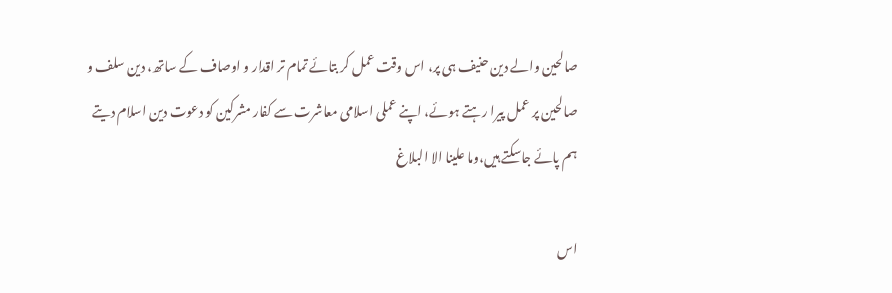صالحین والے دین حنیف ہی پر، اس وقت عمل کر بتائے تمام تر اقدار و اوصاف کے ساتھ، دین سلف و صالحین پر عمل پیرا رہتے ہوئے، اپنے عملی اسلامی معاشرت سے کفار مشرکین کو دعوت دین اسلام دیتے ہم پائے جاسکتے ہیں،وما علینا الا البلاغ

اس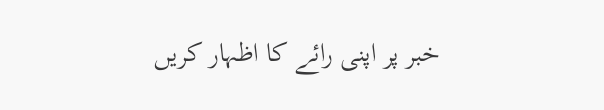خبر پر اپنی رائے کا اظہار کریں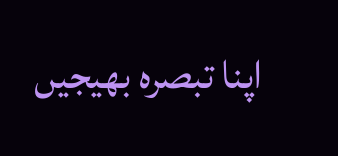اپنا تبصرہ بھیجیں